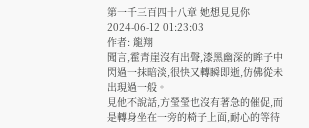第一千三百四十八章 她想見見你
2024-06-12 01:23:03
作者: 龍翔
聞言,霍青崖沒有出聲,漆黑幽深的眸子中閃過一抹暗淡,很快又轉瞬即逝,仿佛從未出現過一般。
見他不說話,方瑩瑩也沒有著急的催促,而是轉身坐在一旁的椅子上面,耐心的等待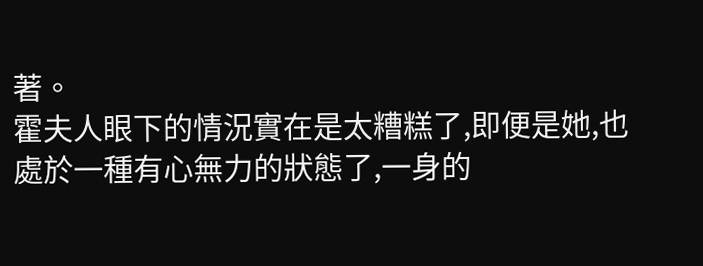著。
霍夫人眼下的情況實在是太糟糕了,即便是她,也處於一種有心無力的狀態了,一身的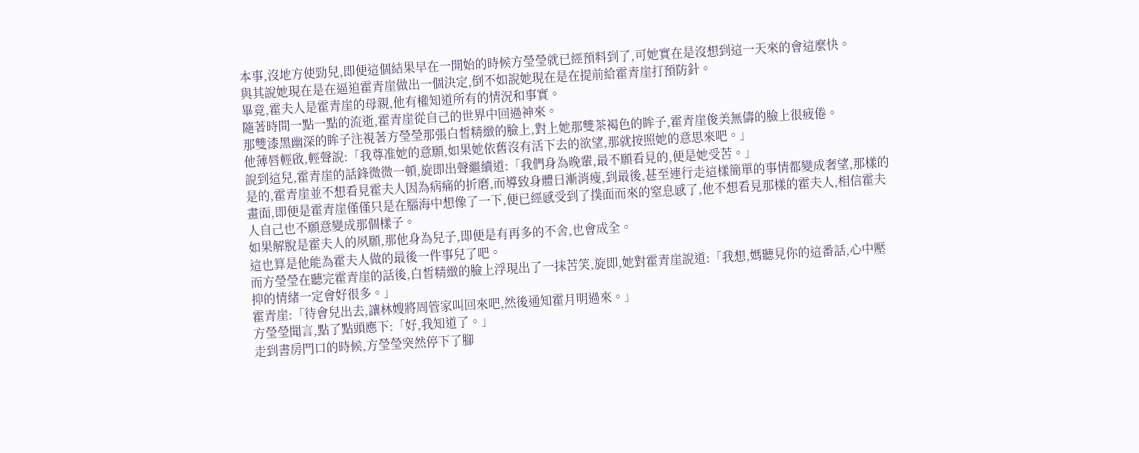本事,沒地方使勁兒,即便這個結果早在一開始的時候方瑩瑩就已經預料到了,可她實在是沒想到這一天來的會這麼快。
與其說她現在是在逼迫霍青崖做出一個決定,倒不如說她現在是在提前給霍青崖打預防針。
畢竟,霍夫人是霍青崖的母親,他有權知道所有的情況和事實。
隨著時間一點一點的流逝,霍青崖從自己的世界中回過神來。
那雙漆黑幽深的眸子注視著方瑩瑩那張白皙精緻的臉上,對上她那雙茶褐色的眸子,霍青崖俊美無儔的臉上很疲倦。
他薄唇輕啟,輕聲說:「我尊准她的意願,如果她依舊沒有活下去的欲望,那就按照她的意思來吧。」
說到這兒,霍青崖的話鋒微微一頓,旋即出聲繼續道:「我們身為晚輩,最不願看見的,便是她受苦。」
是的,霍青崖並不想看見霍夫人因為病痛的折磨,而導致身體日漸消瘦,到最後,甚至連行走這樣簡單的事情都變成奢望,那樣的畫面,即便是霍青崖僅僅只是在腦海中想像了一下,便已經感受到了撲面而來的窒息感了,他不想看見那樣的霍夫人,相信霍夫人自己也不願意變成那個樣子。
如果解脫是霍夫人的夙願,那他身為兒子,即便是有再多的不舍,也會成全。
這也算是他能為霍夫人做的最後一件事兒了吧。
而方瑩瑩在聽完霍青崖的話後,白皙精緻的臉上浮現出了一抹苦笑,旋即,她對霍青崖說道:「我想,媽聽見你的這番話,心中壓抑的情緒一定會好很多。」
霍青崖:「待會兒出去,讓林嫂將周管家叫回來吧,然後通知霍月明過來。」
方瑩瑩聞言,點了點頭應下:「好,我知道了。」
走到書房門口的時候,方瑩瑩突然停下了腳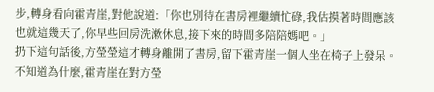步,轉身看向霍青崖,對他說道:「你也別待在書房裡繼續忙碌,我估摸著時間應該也就這幾天了,你早些回房洗漱休息,接下來的時間多陪陪媽吧。」
扔下這句話後,方瑩瑩這才轉身離開了書房,留下霍青崖一個人坐在椅子上發呆。
不知道為什麼,霍青崖在對方瑩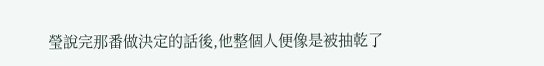瑩說完那番做決定的話後,他整個人便像是被抽乾了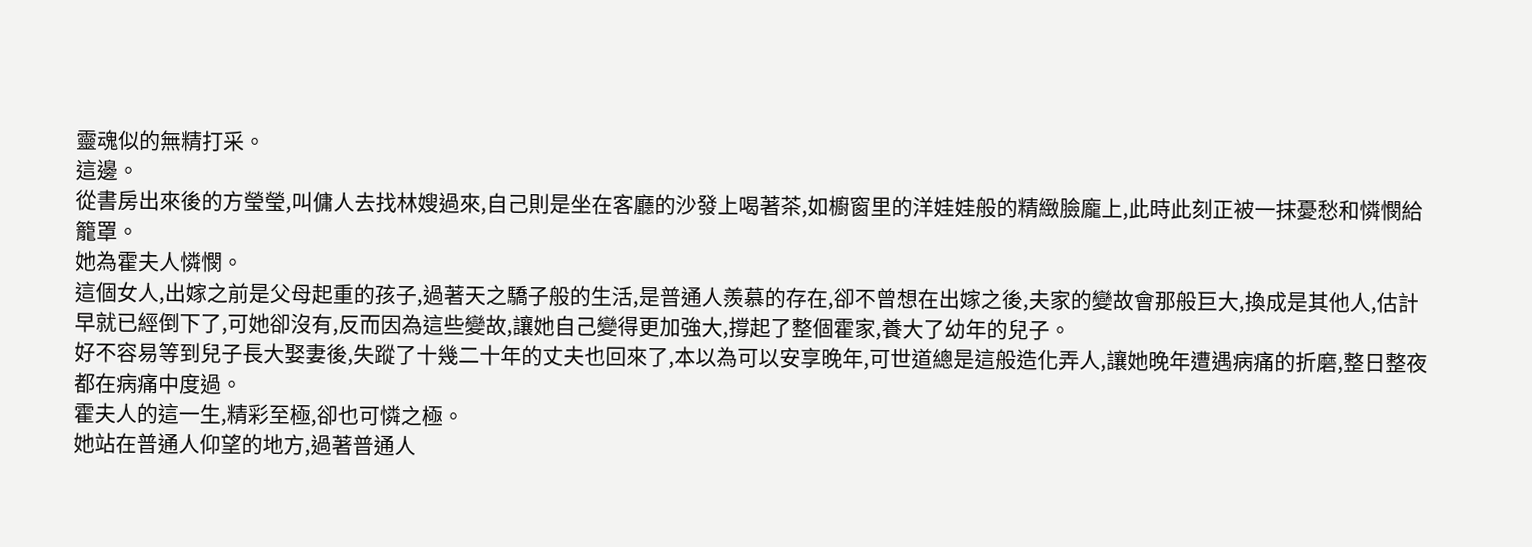靈魂似的無精打采。
這邊。
從書房出來後的方瑩瑩,叫傭人去找林嫂過來,自己則是坐在客廳的沙發上喝著茶,如櫥窗里的洋娃娃般的精緻臉龐上,此時此刻正被一抹憂愁和憐憫給籠罩。
她為霍夫人憐憫。
這個女人,出嫁之前是父母起重的孩子,過著天之驕子般的生活,是普通人羨慕的存在,卻不曾想在出嫁之後,夫家的變故會那般巨大,換成是其他人,估計早就已經倒下了,可她卻沒有,反而因為這些變故,讓她自己變得更加強大,撐起了整個霍家,養大了幼年的兒子。
好不容易等到兒子長大娶妻後,失蹤了十幾二十年的丈夫也回來了,本以為可以安享晚年,可世道總是這般造化弄人,讓她晚年遭遇病痛的折磨,整日整夜都在病痛中度過。
霍夫人的這一生,精彩至極,卻也可憐之極。
她站在普通人仰望的地方,過著普通人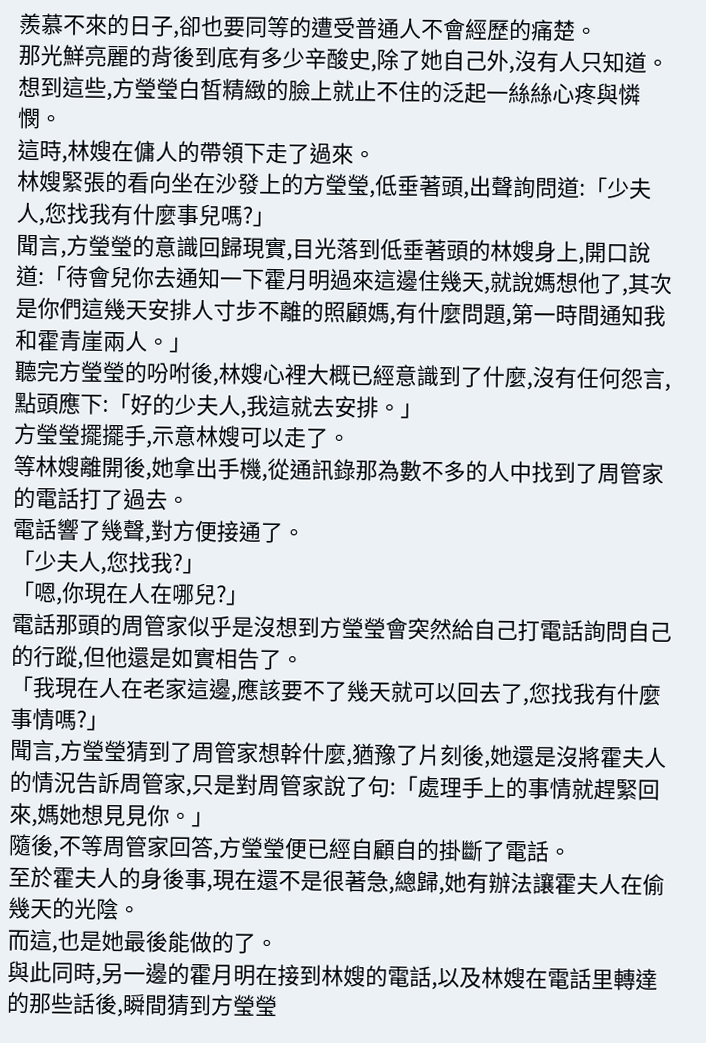羨慕不來的日子,卻也要同等的遭受普通人不會經歷的痛楚。
那光鮮亮麗的背後到底有多少辛酸史,除了她自己外,沒有人只知道。
想到這些,方瑩瑩白皙精緻的臉上就止不住的泛起一絲絲心疼與憐憫。
這時,林嫂在傭人的帶領下走了過來。
林嫂緊張的看向坐在沙發上的方瑩瑩,低垂著頭,出聲詢問道:「少夫人,您找我有什麼事兒嗎?」
聞言,方瑩瑩的意識回歸現實,目光落到低垂著頭的林嫂身上,開口說道:「待會兒你去通知一下霍月明過來這邊住幾天,就說媽想他了,其次是你們這幾天安排人寸步不離的照顧媽,有什麼問題,第一時間通知我和霍青崖兩人。」
聽完方瑩瑩的吩咐後,林嫂心裡大概已經意識到了什麼,沒有任何怨言,點頭應下:「好的少夫人,我這就去安排。」
方瑩瑩擺擺手,示意林嫂可以走了。
等林嫂離開後,她拿出手機,從通訊錄那為數不多的人中找到了周管家的電話打了過去。
電話響了幾聲,對方便接通了。
「少夫人,您找我?」
「嗯,你現在人在哪兒?」
電話那頭的周管家似乎是沒想到方瑩瑩會突然給自己打電話詢問自己的行蹤,但他還是如實相告了。
「我現在人在老家這邊,應該要不了幾天就可以回去了,您找我有什麼事情嗎?」
聞言,方瑩瑩猜到了周管家想幹什麼,猶豫了片刻後,她還是沒將霍夫人的情況告訴周管家,只是對周管家說了句:「處理手上的事情就趕緊回來,媽她想見見你。」
隨後,不等周管家回答,方瑩瑩便已經自顧自的掛斷了電話。
至於霍夫人的身後事,現在還不是很著急,總歸,她有辦法讓霍夫人在偷幾天的光陰。
而這,也是她最後能做的了。
與此同時,另一邊的霍月明在接到林嫂的電話,以及林嫂在電話里轉達的那些話後,瞬間猜到方瑩瑩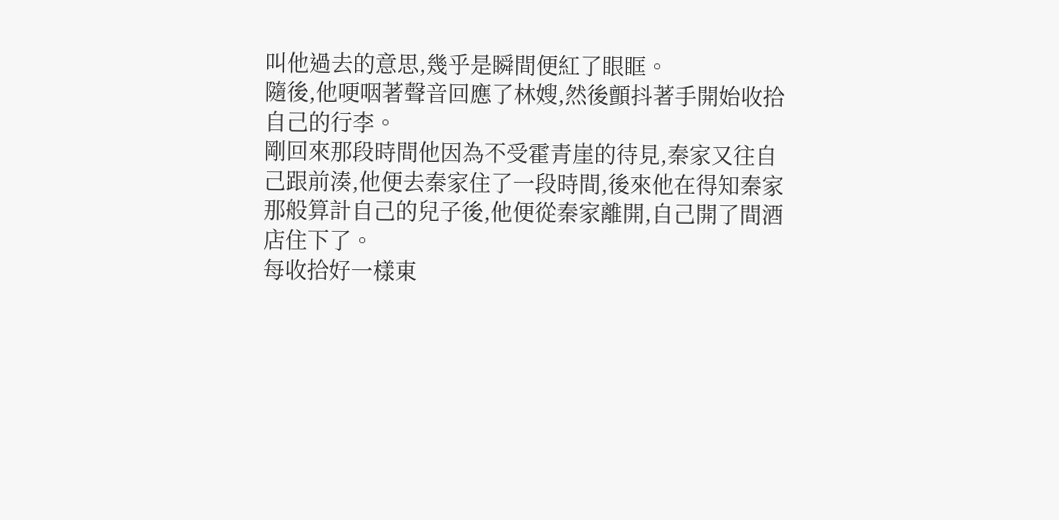叫他過去的意思,幾乎是瞬間便紅了眼眶。
隨後,他哽咽著聲音回應了林嫂,然後顫抖著手開始收拾自己的行李。
剛回來那段時間他因為不受霍青崖的待見,秦家又往自己跟前湊,他便去秦家住了一段時間,後來他在得知秦家那般算計自己的兒子後,他便從秦家離開,自己開了間酒店住下了。
每收拾好一樣東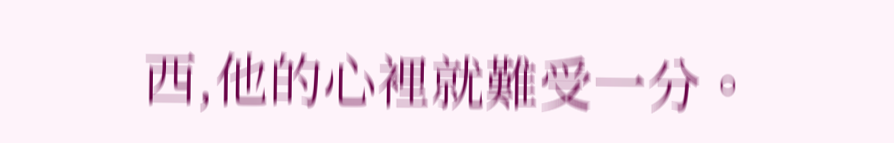西,他的心裡就難受一分。